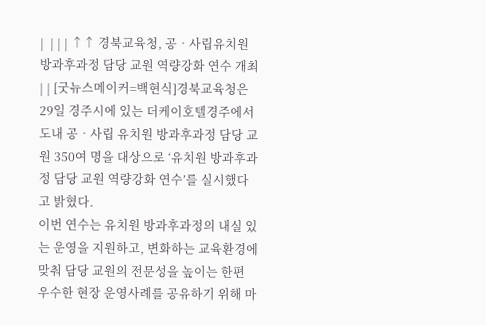|  | | | ↑↑ 경북교육청, 공‧사립유치원 방과후과정 담당 교원 역량강화 연수 개최 | | [굿뉴스메이커=백현식]경북교육청은 29일 경주시에 있는 더케이호텔경주에서 도내 공‧사립 유치원 방과후과정 담당 교원 350여 명을 대상으로 ‘유치원 방과후과정 담당 교원 역량강화 연수’를 실시했다고 밝혔다.
이번 연수는 유치원 방과후과정의 내실 있는 운영을 지원하고, 변화하는 교육환경에 맞춰 담당 교원의 전문성을 높이는 한편 우수한 현장 운영사례를 공유하기 위해 마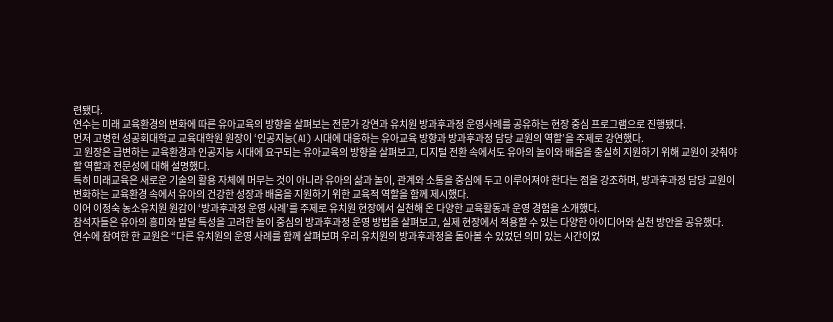련됐다.
연수는 미래 교육환경의 변화에 따른 유아교육의 방향을 살펴보는 전문가 강연과 유치원 방과후과정 운영사례를 공유하는 현장 중심 프로그램으로 진행됐다.
먼저 고병헌 성공회대학교 교육대학원 원장이 ‘인공지능(AI) 시대에 대응하는 유아교육 방향과 방과후과정 담당 교원의 역할’을 주제로 강연했다.
고 원장은 급변하는 교육환경과 인공지능 시대에 요구되는 유아교육의 방향을 살펴보고, 디지털 전환 속에서도 유아의 놀이와 배움을 충실히 지원하기 위해 교원이 갖춰야 할 역할과 전문성에 대해 설명했다.
특히 미래교육은 새로운 기술의 활용 자체에 머무는 것이 아니라 유아의 삶과 놀이, 관계와 소통을 중심에 두고 이루어져야 한다는 점을 강조하며, 방과후과정 담당 교원이 변화하는 교육환경 속에서 유아의 건강한 성장과 배움을 지원하기 위한 교육적 역할을 함께 제시했다.
이어 이정숙 농소유치원 원감이 ‘방과후과정 운영 사례’를 주제로 유치원 현장에서 실천해 온 다양한 교육활동과 운영 경험을 소개했다.
참석자들은 유아의 흥미와 발달 특성을 고려한 놀이 중심의 방과후과정 운영 방법을 살펴보고, 실제 현장에서 적용할 수 있는 다양한 아이디어와 실천 방안을 공유했다.
연수에 참여한 한 교원은 “다른 유치원의 운영 사례를 함께 살펴보며 우리 유치원의 방과후과정을 돌아볼 수 있었던 의미 있는 시간이었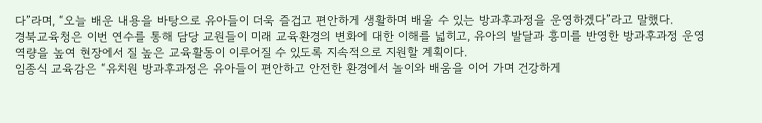다”라며, “오늘 배운 내용을 바탕으로 유아들이 더욱 즐겁고 편안하게 생활하며 배울 수 있는 방과후과정을 운영하겠다”라고 말했다.
경북교육청은 이번 연수를 통해 담당 교원들이 미래 교육환경의 변화에 대한 이해를 넓히고, 유아의 발달과 흥미를 반영한 방과후과정 운영 역량을 높여 현장에서 질 높은 교육활동이 이루어질 수 있도록 지속적으로 지원할 계획이다.
임종식 교육감은 “유치원 방과후과정은 유아들이 편안하고 안전한 환경에서 놀이와 배움을 이어 가며 건강하게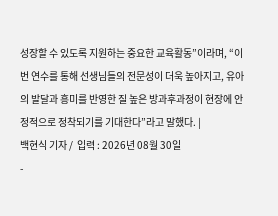성장할 수 있도록 지원하는 중요한 교육활동”이라며, “이번 연수를 통해 선생님들의 전문성이 더욱 높아지고, 유아의 발달과 흥미를 반영한 질 높은 방과후과정이 현장에 안정적으로 정착되기를 기대한다”라고 말했다. |
백현식 기자 /  입력 : 2026년 08월 30일
-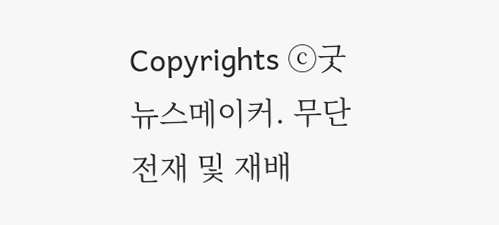Copyrights ⓒ굿뉴스메이커. 무단 전재 및 재배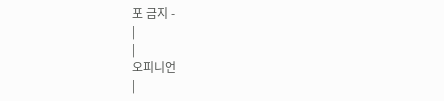포 금지 -
|
|
오피니언
|